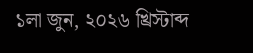১লা জুন, ২০২৬ খ্রিস্টাব্দ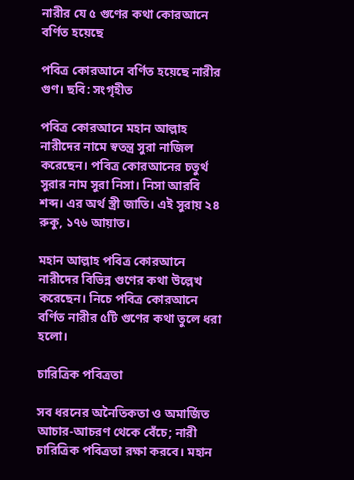নারীর যে ৫ গুণের কথা কোরআনে বর্ণিত হয়েছে

পবিত্র কোরআনে বর্ণিত হয়েছে নারীর গুণ। ছবি: সংগৃহীত

পবিত্র কোরআনে মহান আল্লাহ নারীদের নামে স্বতন্ত্র সুরা নাজিল করেছেন। পবিত্র কোরআনের চতুর্থ সুরার নাম সুরা নিসা। নিসা আরবি শব্দ। এর অর্থ স্ত্রী জাতি। এই সুরায় ২৪ রুকু, ১৭৬ আয়াত।

মহান আল্লাহ পবিত্র কোরআনে নারীদের বিভিন্ন গুণের কথা উল্লেখ করেছেন। নিচে পবিত্র কোরআনে বর্ণিত নারীর ৫টি গুণের কথা তুলে ধরা হলো।

চারিত্রিক পবিত্রতা

সব ধরনের অনৈতিকতা ও অমার্জিত আচার-আচরণ থেকে বেঁচে; নারী চারিত্রিক পবিত্রতা রক্ষা করবে। মহান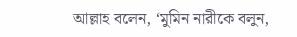আল্লাহ বলেন, ‘মুমিন নারীকে বলুন,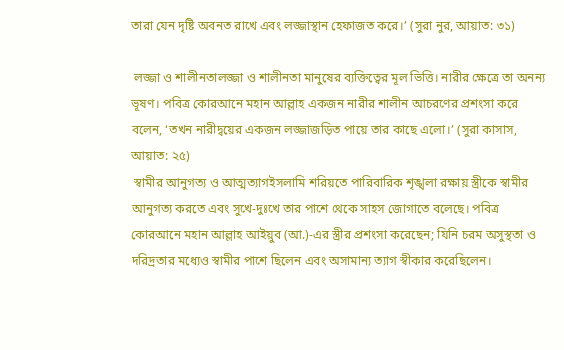তারা যেন দৃষ্টি অবনত রাখে এবং লজ্জাস্থান হেফাজত করে।’ (সুরা নুর, আয়াত: ৩১)

 লজ্জা ও শালীনতালজ্জা ও শালীনতা মানুষের ব্যক্তিত্বের মূল ভিত্তি। নারীর ক্ষেত্রে তা অনন্য ভূষণ। পবিত্র কোরআনে মহান আল্লাহ একজন নারীর শালীন আচরণের প্রশংসা করে বলেন, ‘তখন নারীদ্বয়ের একজন লজ্জাজড়িত পায়ে তার কাছে এলো।’ (সুরা কাসাস, আয়াত: ২৫)
 স্বামীর আনুগত্য ও আত্মত্যাগইসলামি শরিয়তে পারিবারিক শৃঙ্খলা রক্ষায় স্ত্রীকে স্বামীর আনুগত্য করতে এবং সুখে-দুঃখে তার পাশে থেকে সাহস জোগাতে বলেছে। পবিত্র কোরআনে মহান আল্লাহ আইয়ুব (আ.)-এর স্ত্রীর প্রশংসা করেছেন; যিনি চরম অসুস্থতা ও দরিদ্রতার মধ্যেও স্বামীর পাশে ছিলেন এবং অসামান্য ত্যাগ স্বীকার করেছিলেন।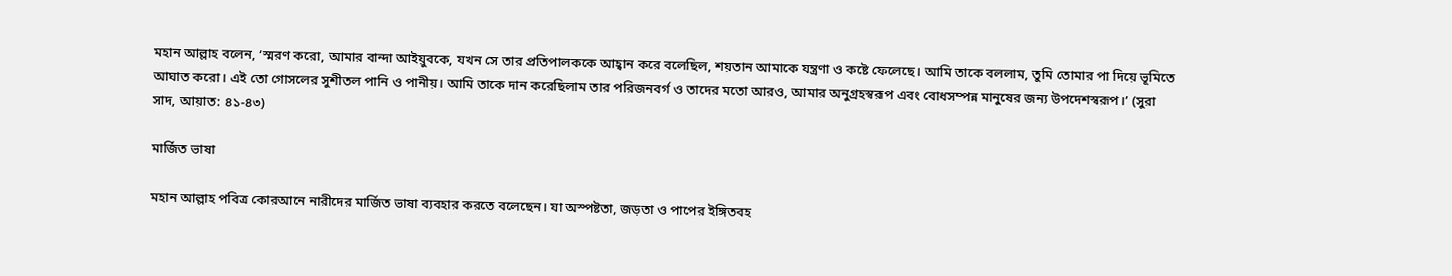মহান আল্লাহ বলেন, ‘স্মরণ করো, আমার বান্দা আইয়ুবকে, যখন সে তার প্রতিপালককে আহ্বান করে বলেছিল, শয়তান আমাকে যন্ত্রণা ও কষ্টে ফেলেছে। আমি তাকে বললাম, তুমি তোমার পা দিয়ে ভূমিতে আঘাত করো। এই তো গোসলের সুশীতল পানি ও পানীয়। আমি তাকে দান করেছিলাম তার পরিজনবর্গ ও তাদের মতো আরও, আমার অনুগ্রহস্বরূপ এবং বোধসম্পন্ন মানুষের জন্য উপদেশস্বরূপ।’ (সুরা সাদ, আয়াত: ৪১-৪৩)

মার্জিত ভাষা

মহান আল্লাহ পবিত্র কোরআনে নারীদের মার্জিত ভাষা ব্যবহার করতে বলেছেন। যা অস্পষ্টতা, জড়তা ও পাপের ইঙ্গিতবহ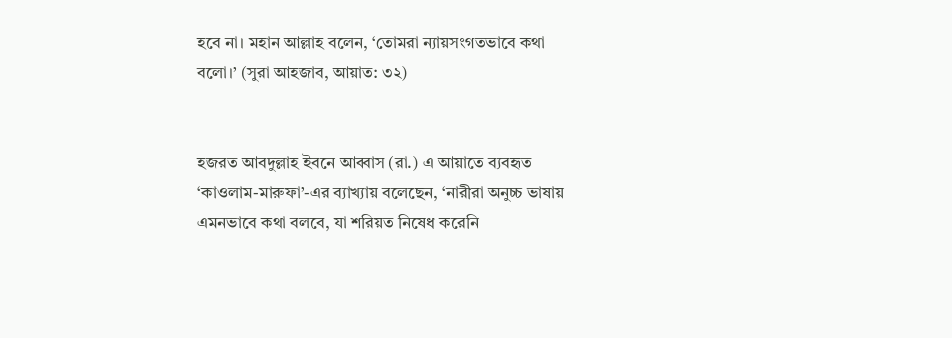হবে না। মহান আল্লাহ বলেন, ‘তোমরা ন্যায়সংগতভাবে কথা বলো।’ (সুরা আহজাব, আয়াত: ৩২)


হজরত আবদুল্লাহ ইবনে আব্বাস (রা.) এ আয়াতে ব্যবহৃত ‘কাওলাম-মারুফা’-এর ব্যাখ্যায় বলেছেন, ‘নারীরা অনুচ্চ ভাষায় এমনভাবে কথা বলবে, যা শরিয়ত নিষেধ করেনি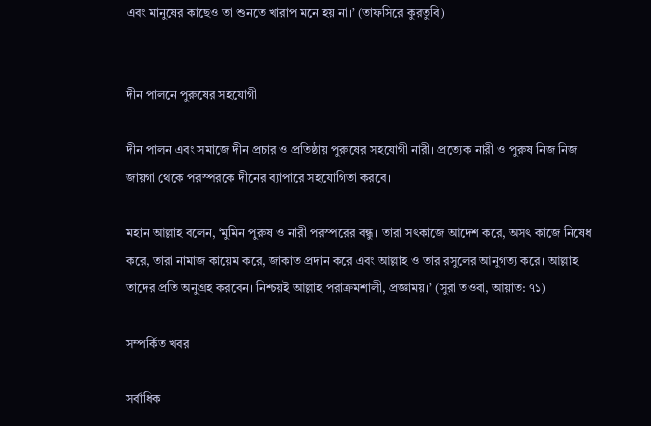এবং মানুষের কাছেও তা শুনতে খারাপ মনে হয় না।’ (তাফসিরে কুরতুবি)


দীন পালনে পুরুষের সহযোগী

দীন পালন এবং সমাজে দীন প্রচার ও প্রতিষ্ঠায় পুরুষের সহযোগী নারী। প্রত্যেক নারী ও পুরুষ নিজ নিজ জায়গা থেকে পরস্পরকে দীনের ব্যাপারে সহযোগিতা করবে।

মহান আল্লাহ বলেন, ‘মুমিন পুরুষ ও নারী পরস্পরের বন্ধু। তারা সৎকাজে আদেশ করে, অসৎ কাজে নিষেধ করে, তারা নামাজ কায়েম করে, জাকাত প্রদান করে এবং আল্লাহ ও তার রসুলের আনুগত্য করে। আল্লাহ তাদের প্রতি অনুগ্রহ করবেন। নিশ্চয়ই আল্লাহ পরাক্রমশালী, প্রজ্ঞাময়।’ (সুরা তওবা, আয়াত: ৭১)

সম্পর্কিত খবর

সর্বাধিক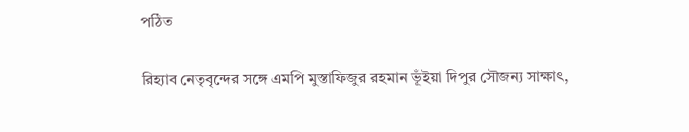পঠিত

রিহ্যাব নেতৃবৃন্দের সঙ্গে এমপি মুস্তাফিজুর রহমান ভূঁইয়া দিপুর সৌজন্য সাক্ষাৎ,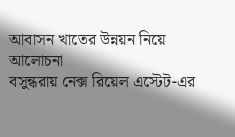আবাসন খাতের উন্নয়ন নিয়ে আলোচনা
বসুন্ধরায় নেক্স রিয়েল এস্টেট-এর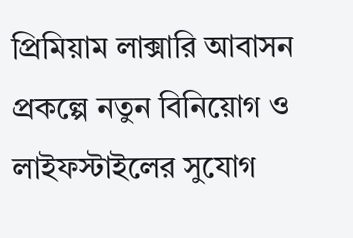প্রিমিয়াম লাক্সারি আবাসন প্রকল্পে নতুন বিনিয়োগ ও লাইফস্টাইলের সুযোগ